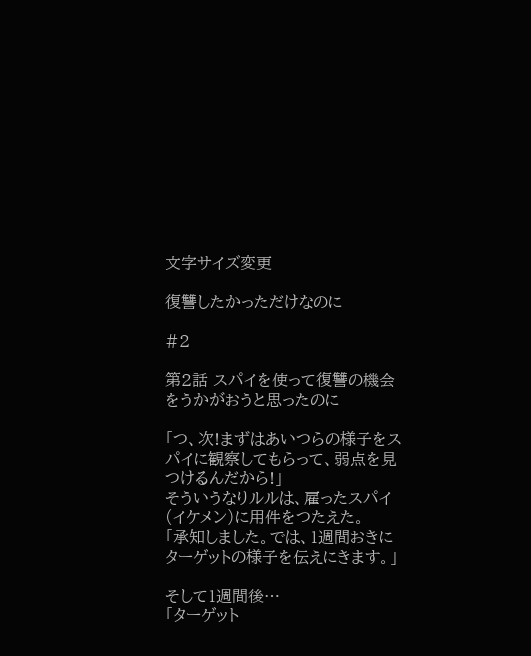文字サイズ変更

復讐したかっただけなのに

#2

第2話 スパイを使って復讐の機会をうかがおうと思ったのに

「つ、次!まずはあいつらの様子をスパイに観察してもらって、弱点を見つけるんだから!」
そういうなりルルは、雇ったスパイ(イケメン)に用件をつたえた。
「承知しました。では、1週間おきにターゲットの様子を伝えにきます。」

そして1週間後…
「ターゲット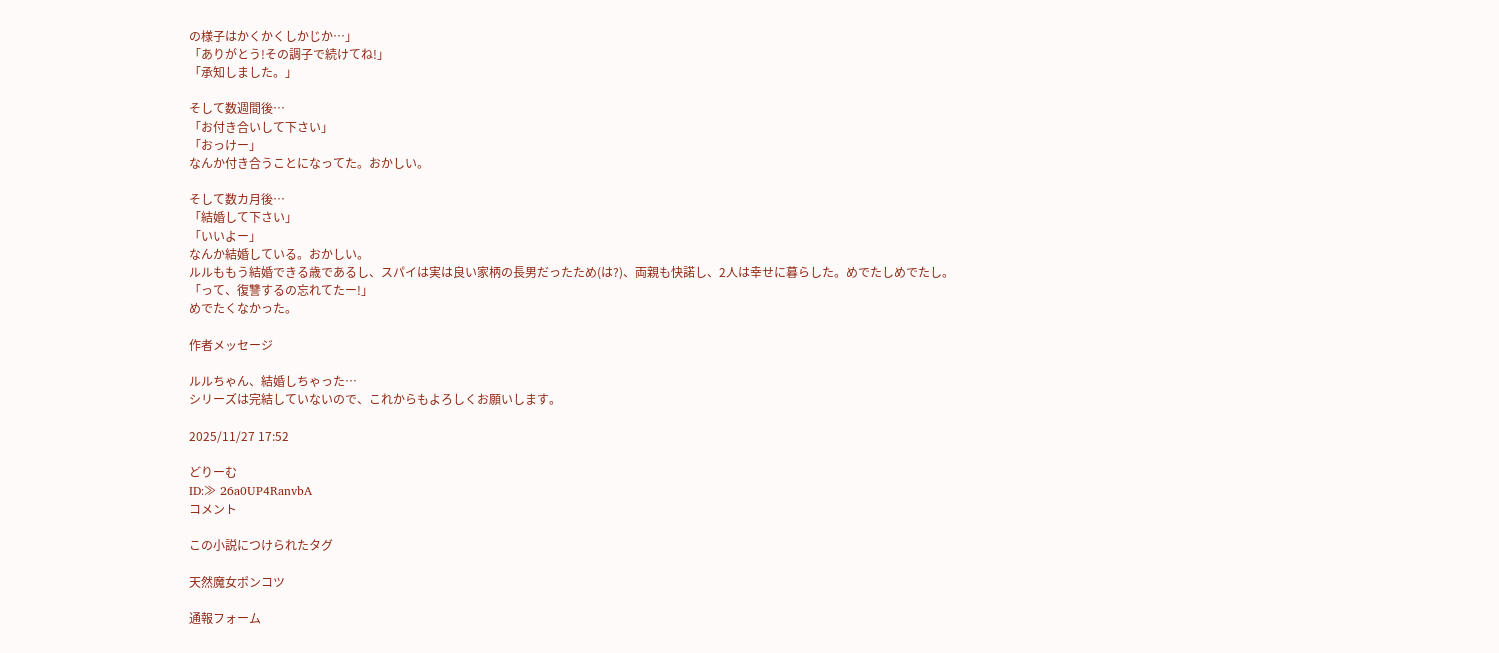の様子はかくかくしかじか…」
「ありがとう!その調子で続けてね!」
「承知しました。」

そして数週間後…
「お付き合いして下さい」
「おっけー」
なんか付き合うことになってた。おかしい。

そして数カ月後…
「結婚して下さい」
「いいよー」
なんか結婚している。おかしい。
ルルももう結婚できる歳であるし、スパイは実は良い家柄の長男だったため(は?)、両親も快諾し、2人は幸せに暮らした。めでたしめでたし。
「って、復讐するの忘れてたー!」
めでたくなかった。

作者メッセージ

ルルちゃん、結婚しちゃった…
シリーズは完結していないので、これからもよろしくお願いします。

2025/11/27 17:52

どりーむ
ID:≫ 26a0UP4RanvbA
コメント

この小説につけられたタグ

天然魔女ポンコツ

通報フォーム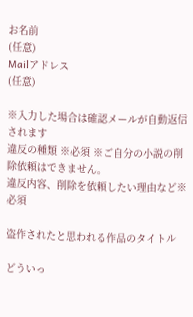お名前
(任意)
Mailアドレス
(任意)

※入力した場合は確認メールが自動返信されます
違反の種類 ※必須 ※ご自分の小説の削除依頼はできません。
違反内容、削除を依頼したい理由など※必須

盗作されたと思われる作品のタイトル

どういっ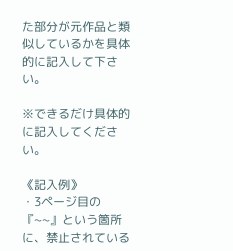た部分が元作品と類似しているかを具体的に記入して下さい。

※できるだけ具体的に記入してください。

《記入例》
・3ページ目の『~~』という箇所に、禁止されている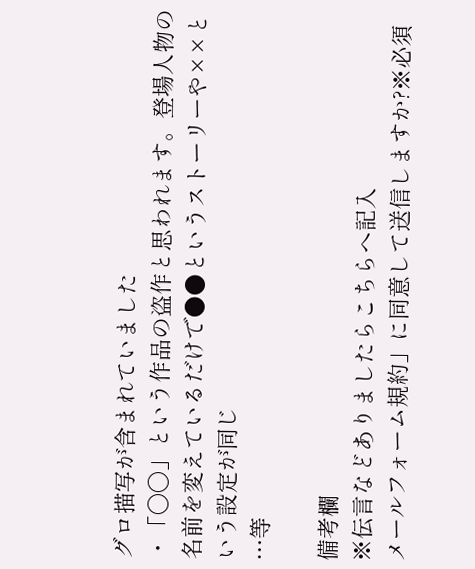グロ描写が含まれていました
・「〇〇」という作品の盗作と思われます。登場人物の名前を変えているだけで●●というストーリーや××という設定が同じ
…等

備考欄
※伝言などありましたらこちらへ記入
メールフォーム規約」に同意して送信しますか?※必須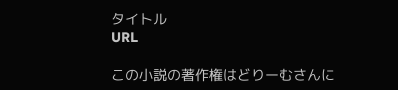タイトル
URL

この小説の著作権はどりーむさんに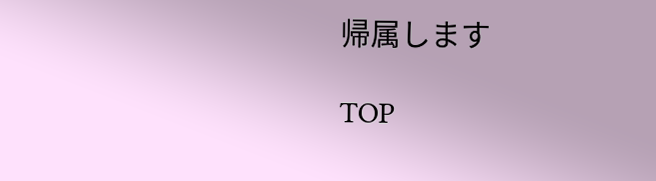帰属します

TOP